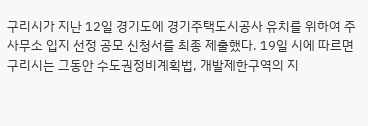구리시가 지난 12일 경기도에 경기주택도시공사 유치를 위하여 주사무소 입지 선정 공모 신청서를 최종 제출했다. 19일 시에 따르면 구리시는 그동안 수도권정비계획법, 개발제한구역의 지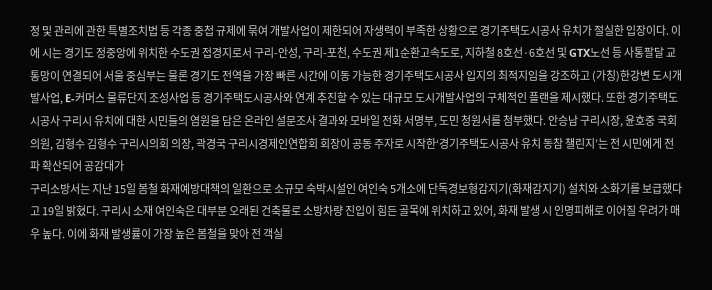정 및 관리에 관한 특별조치법 등 각종 중첩 규제에 묶여 개발사업이 제한되어 자생력이 부족한 상황으로 경기주택도시공사 유치가 절실한 입장이다. 이에 시는 경기도 정중앙에 위치한 수도권 접경지로서 구리-안성, 구리-포천, 수도권 제1순환고속도로, 지하철 8호선·6호선 및 GTX노선 등 사통팔달 교통망이 연결되어 서울 중심부는 물론 경기도 전역을 가장 빠른 시간에 이동 가능한 경기주택도시공사 입지의 최적지임을 강조하고 (가칭)한강변 도시개발사업, E-커머스 물류단지 조성사업 등 경기주택도시공사와 연계 추진할 수 있는 대규모 도시개발사업의 구체적인 플랜을 제시했다. 또한 경기주택도시공사 구리시 유치에 대한 시민들의 염원을 담은 온라인 설문조사 결과와 모바일 전화 서명부, 도민 청원서를 첨부했다. 안승남 구리시장, 윤호중 국회의원, 김형수 김형수 구리시의회 의장, 곽경국 구리시경제인연합회 회장이 공동 주자로 시작한‘경기주택도시공사 유치 동참 챌린지’는 전 시민에게 전파 확산되어 공감대가
구리소방서는 지난 15일 봄철 화재예방대책의 일환으로 소규모 숙박시설인 여인숙 5개소에 단독경보형감지기(화재감지기) 설치와 소화기를 보급했다고 19일 밝혔다. 구리시 소재 여인숙은 대부분 오래된 건축물로 소방차량 진입이 힘든 골목에 위치하고 있어, 화재 발생 시 인명피해로 이어질 우려가 매우 높다. 이에 화재 발생률이 가장 높은 봄철을 맞아 전 객실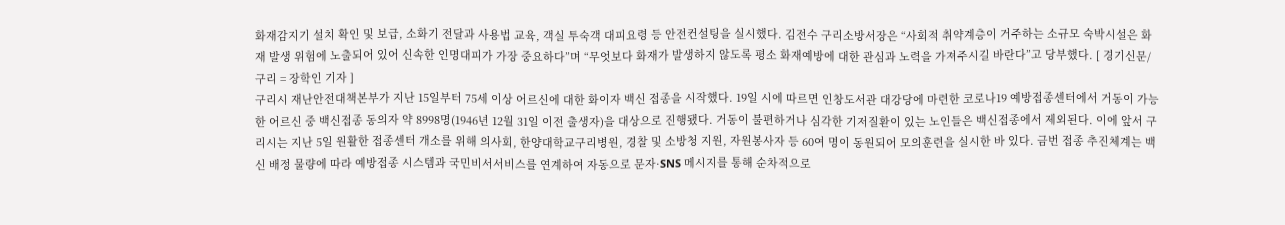화재감지기 설치 확인 및 보급, 소화기 전달과 사용법 교육, 객실 투숙객 대피요령 등 안전컨설팅을 실시했다. 김전수 구리소방서장은 “사회적 취약계층이 거주하는 소규모 숙박시설은 화재 발생 위험에 노출되어 있어 신속한 인명대피가 가장 중요하다”며 “무엇보다 화재가 발생하지 않도록 평소 화재예방에 대한 관심과 노력을 가져주시길 바란다”고 당부했다. [ 경기신문/구리 = 장학인 기자 ]
구리시 재난안전대책본부가 지난 15일부터 75세 이상 어르신에 대한 화이자 백신 접종을 시작했다. 19일 시에 따르면 인창도서관 대강당에 마련한 코로나19 예방접종센터에서 거동이 가능한 어르신 중 백신접종 동의자 약 8998명(1946년 12월 31일 이전 출생자)을 대상으로 진행됐다. 거동이 불편하거나 심각한 기저질환이 있는 노인들은 백신접종에서 제외된다. 이에 앞서 구리시는 지난 5일 원활한 접종센터 개소를 위해 의사회, 한양대학교구리병원, 경찰 및 소방청 지원, 자원봉사자 등 60여 명이 동원되어 모의훈련을 실시한 바 있다. 금번 접종 추진체계는 백신 배정 물량에 따라 예방접종 시스템과 국민비서서비스를 연계하여 자동으로 문자·SNS 메시지를 통해 순차적으로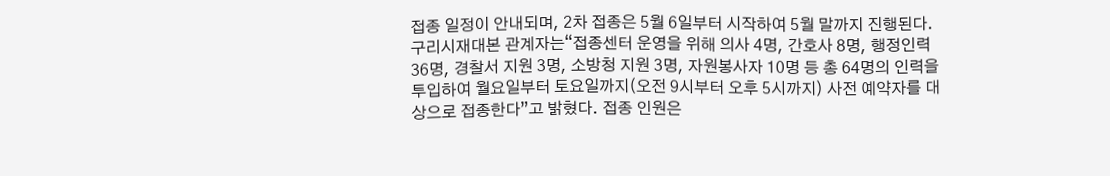접종 일정이 안내되며, 2차 접종은 5월 6일부터 시작하여 5월 말까지 진행된다. 구리시재대본 관계자는“접종센터 운영을 위해 의사 4명, 간호사 8명, 행정인력 36명, 경찰서 지원 3명, 소방청 지원 3명, 자원봉사자 10명 등 총 64명의 인력을 투입하여 월요일부터 토요일까지(오전 9시부터 오후 5시까지) 사전 예약자를 대상으로 접종한다”고 밝혔다. 접종 인원은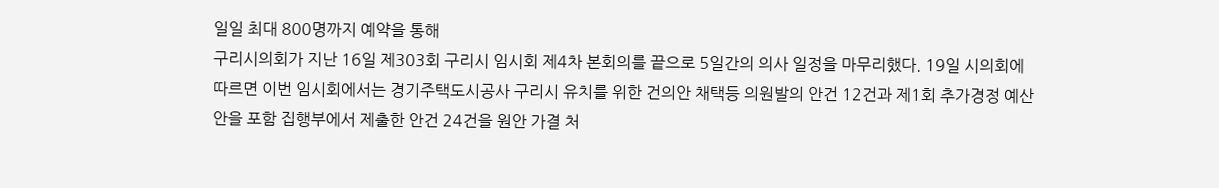일일 최대 800명까지 예약을 통해
구리시의회가 지난 16일 제303회 구리시 임시회 제4차 본회의를 끝으로 5일간의 의사 일정을 마무리했다. 19일 시의회에 따르면 이번 임시회에서는 경기주택도시공사 구리시 유치를 위한 건의안 채택등 의원발의 안건 12건과 제1회 추가경정 예산안을 포함 집행부에서 제출한 안건 24건을 원안 가결 처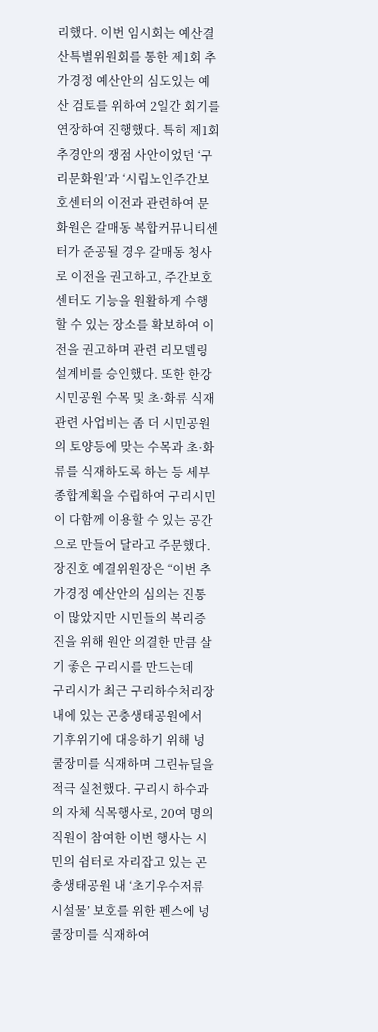리했다. 이번 임시회는 예산결산특별위원회를 통한 제1회 추가경정 예산안의 심도있는 예산 검토를 위하여 2일간 회기를 연장하여 진행했다. 특히 제1회 추경안의 쟁점 사안이었던 ‘구리문화원’과 ‘시립노인주간보호센터의 이전과 관련하여 문화원은 갈매동 복합커뮤니티센터가 준공될 경우 갈매동 청사로 이전을 권고하고, 주간보호센터도 기능을 원활하게 수행할 수 있는 장소를 확보하여 이전을 권고하며 관련 리모델링 설계비를 승인했다. 또한 한강시민공원 수목 및 초·화류 식재 관련 사업비는 좀 더 시민공원의 토양등에 맞는 수목과 초·화류를 식재하도록 하는 등 세부 종합계획을 수립하여 구리시민이 다함께 이용할 수 있는 공간으로 만들어 달라고 주문했다. 장진호 예결위원장은 “이번 추가경정 예산안의 심의는 진통이 많았지만 시민들의 복리증진을 위해 원안 의결한 만큼 살기 좋은 구리시를 만드는데
구리시가 최근 구리하수처리장 내에 있는 곤충생태공원에서 기후위기에 대응하기 위해 넝쿨장미를 식재하며 그린뉴딜을 적극 실천했다. 구리시 하수과의 자체 식목행사로, 20여 명의 직원이 참여한 이번 행사는 시민의 쉼터로 자리잡고 있는 곤충생태공원 내 ‘초기우수저류시설물’ 보호를 위한 펜스에 넝쿨장미를 식재하여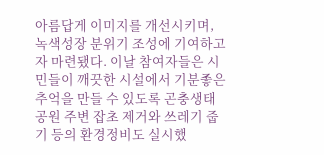아름답게 이미지를 개선시키며, 녹색성장 분위기 조성에 기여하고자 마련됐다. 이날 참여자들은 시민들이 깨끗한 시설에서 기분좋은 추억을 만들 수 있도록 곤충생태공원 주변 잡초 제거와 쓰레기 줍기 등의 환경정비도 실시했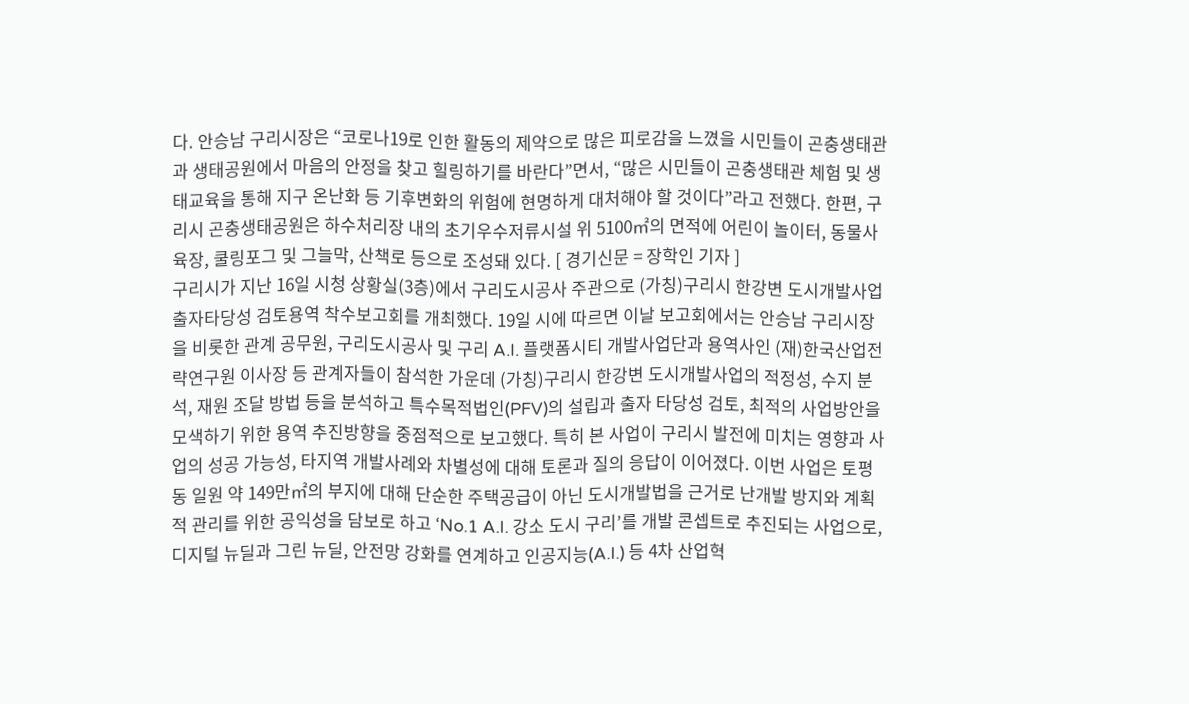다. 안승남 구리시장은 “코로나19로 인한 활동의 제약으로 많은 피로감을 느꼈을 시민들이 곤충생태관과 생태공원에서 마음의 안정을 찾고 힐링하기를 바란다”면서, “많은 시민들이 곤충생태관 체험 및 생태교육을 통해 지구 온난화 등 기후변화의 위험에 현명하게 대처해야 할 것이다”라고 전했다. 한편, 구리시 곤충생태공원은 하수처리장 내의 초기우수저류시설 위 5100㎡의 면적에 어린이 놀이터, 동물사육장, 쿨링포그 및 그늘막, 산책로 등으로 조성돼 있다. [ 경기신문 = 장학인 기자 ]
구리시가 지난 16일 시청 상황실(3층)에서 구리도시공사 주관으로 (가칭)구리시 한강변 도시개발사업 출자타당성 검토용역 착수보고회를 개최했다. 19일 시에 따르면 이날 보고회에서는 안승남 구리시장을 비롯한 관계 공무원, 구리도시공사 및 구리 A.I. 플랫폼시티 개발사업단과 용역사인 (재)한국산업전략연구원 이사장 등 관계자들이 참석한 가운데 (가칭)구리시 한강변 도시개발사업의 적정성, 수지 분석, 재원 조달 방법 등을 분석하고 특수목적법인(PFV)의 설립과 출자 타당성 검토, 최적의 사업방안을 모색하기 위한 용역 추진방향을 중점적으로 보고했다. 특히 본 사업이 구리시 발전에 미치는 영향과 사업의 성공 가능성, 타지역 개발사례와 차별성에 대해 토론과 질의 응답이 이어졌다. 이번 사업은 토평동 일원 약 149만㎡의 부지에 대해 단순한 주택공급이 아닌 도시개발법을 근거로 난개발 방지와 계획적 관리를 위한 공익성을 담보로 하고 ‘No.1 A.I. 강소 도시 구리’를 개발 콘셉트로 추진되는 사업으로, 디지털 뉴딜과 그린 뉴딜, 안전망 강화를 연계하고 인공지능(A.I.) 등 4차 산업혁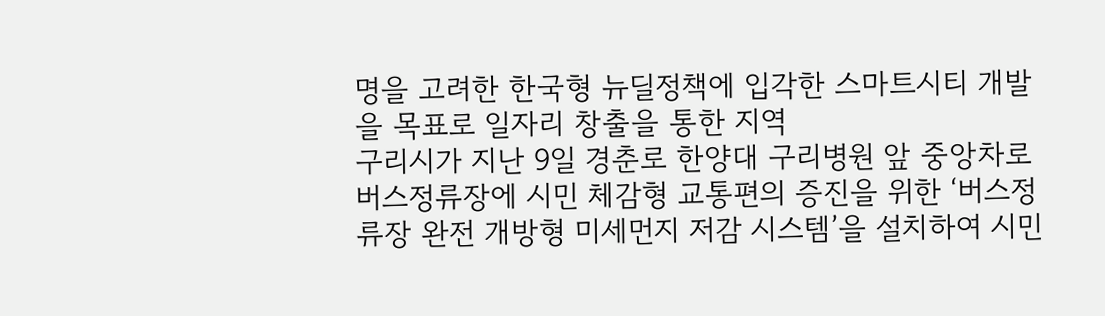명을 고려한 한국형 뉴딜정책에 입각한 스마트시티 개발을 목표로 일자리 창출을 통한 지역
구리시가 지난 9일 경춘로 한양대 구리병원 앞 중앙차로 버스정류장에 시민 체감형 교통편의 증진을 위한 ‘버스정류장 완전 개방형 미세먼지 저감 시스템’을 설치하여 시민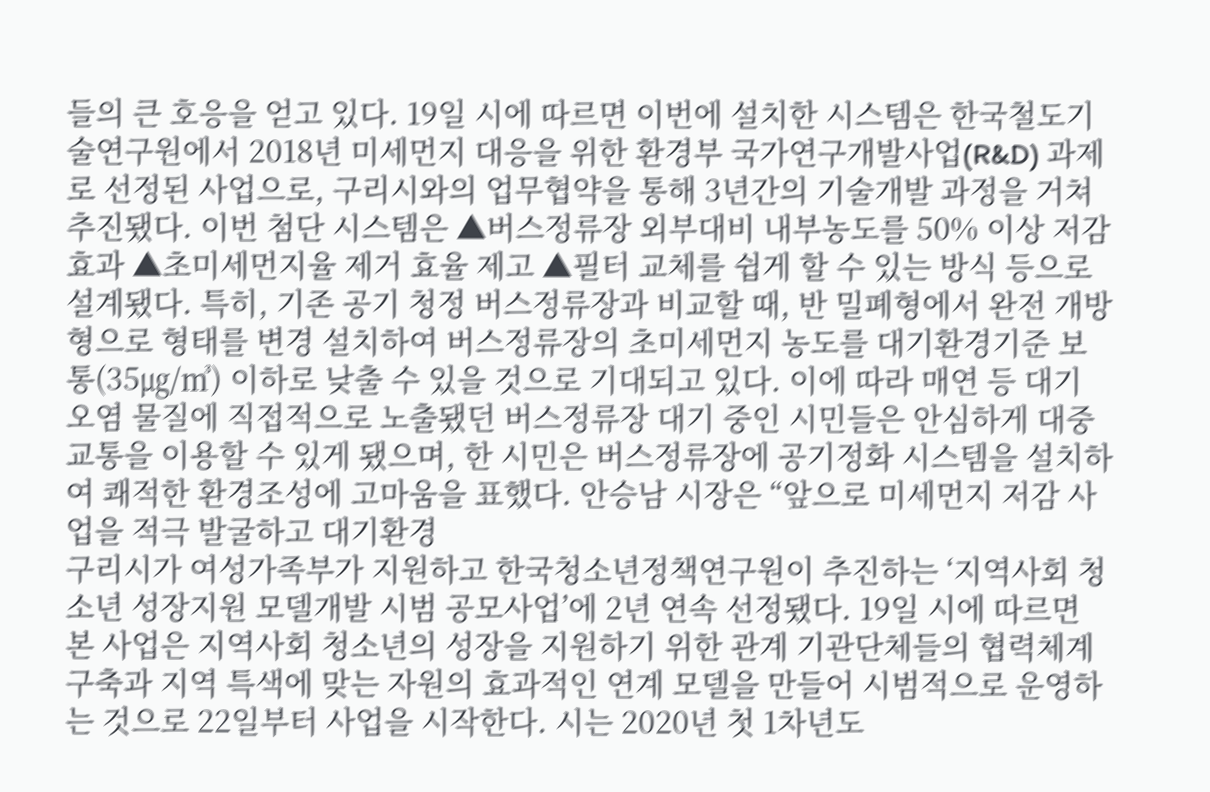들의 큰 호응을 얻고 있다. 19일 시에 따르면 이번에 설치한 시스템은 한국철도기술연구원에서 2018년 미세먼지 대응을 위한 환경부 국가연구개발사업(R&D) 과제로 선정된 사업으로, 구리시와의 업무협약을 통해 3년간의 기술개발 과정을 거쳐 추진됐다. 이번 첨단 시스템은 ▲버스정류장 외부대비 내부농도를 50% 이상 저감 효과 ▲초미세먼지율 제거 효율 제고 ▲필터 교체를 쉽게 할 수 있는 방식 등으로 설계됐다. 특히, 기존 공기 청정 버스정류장과 비교할 때, 반 밀폐형에서 완전 개방형으로 형태를 변경 설치하여 버스정류장의 초미세먼지 농도를 대기환경기준 보통(35㎍/㎥) 이하로 낮출 수 있을 것으로 기대되고 있다. 이에 따라 매연 등 대기 오염 물질에 직접적으로 노출됐던 버스정류장 대기 중인 시민들은 안심하게 대중교통을 이용할 수 있게 됐으며, 한 시민은 버스정류장에 공기정화 시스템을 설치하여 쾌적한 환경조성에 고마움을 표했다. 안승남 시장은 “앞으로 미세먼지 저감 사업을 적극 발굴하고 대기환경
구리시가 여성가족부가 지원하고 한국청소년정책연구원이 추진하는 ‘지역사회 청소년 성장지원 모델개발 시범 공모사업’에 2년 연속 선정됐다. 19일 시에 따르면 본 사업은 지역사회 청소년의 성장을 지원하기 위한 관계 기관단체들의 협력체계 구축과 지역 특색에 맞는 자원의 효과적인 연계 모델을 만들어 시범적으로 운영하는 것으로 22일부터 사업을 시작한다. 시는 2020년 첫 1차년도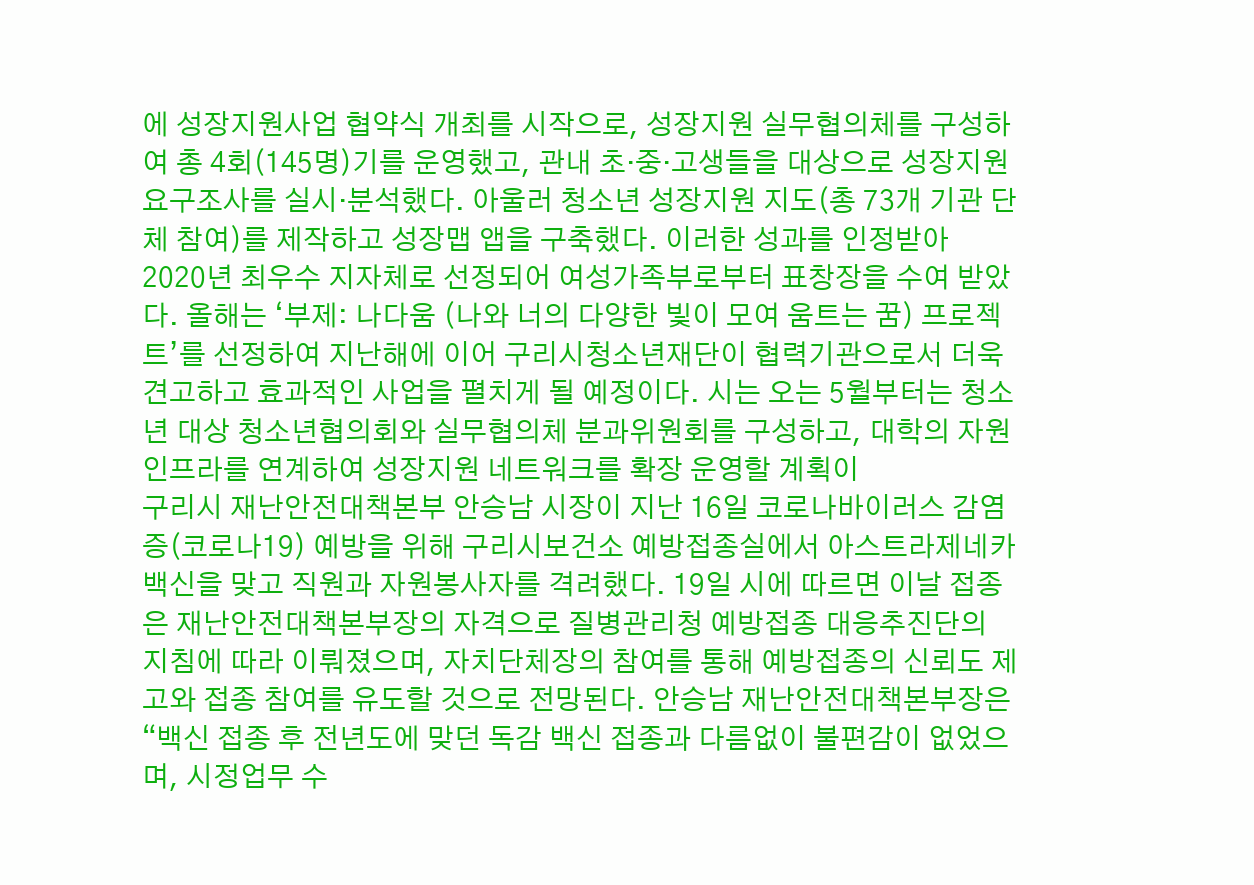에 성장지원사업 협약식 개최를 시작으로, 성장지원 실무협의체를 구성하여 총 4회(145명)기를 운영했고, 관내 초·중·고생들을 대상으로 성장지원 요구조사를 실시·분석했다. 아울러 청소년 성장지원 지도(총 73개 기관 단체 참여)를 제작하고 성장맵 앱을 구축했다. 이러한 성과를 인정받아 2020년 최우수 지자체로 선정되어 여성가족부로부터 표창장을 수여 받았다. 올해는 ‘부제: 나다움 (나와 너의 다양한 빛이 모여 움트는 꿈) 프로젝트’를 선정하여 지난해에 이어 구리시청소년재단이 협력기관으로서 더욱 견고하고 효과적인 사업을 펼치게 될 예정이다. 시는 오는 5월부터는 청소년 대상 청소년협의회와 실무협의체 분과위원회를 구성하고, 대학의 자원 인프라를 연계하여 성장지원 네트워크를 확장 운영할 계획이
구리시 재난안전대책본부 안승남 시장이 지난 16일 코로나바이러스 감염증(코로나19) 예방을 위해 구리시보건소 예방접종실에서 아스트라제네카 백신을 맞고 직원과 자원봉사자를 격려했다. 19일 시에 따르면 이날 접종은 재난안전대책본부장의 자격으로 질병관리청 예방접종 대응추진단의 지침에 따라 이뤄졌으며, 자치단체장의 참여를 통해 예방접종의 신뢰도 제고와 접종 참여를 유도할 것으로 전망된다. 안승남 재난안전대책본부장은 “백신 접종 후 전년도에 맞던 독감 백신 접종과 다름없이 불편감이 없었으며, 시정업무 수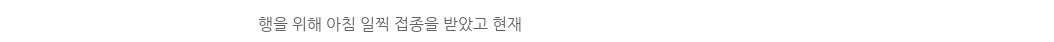행을 위해 아침 일찍 접종을 받았고 현재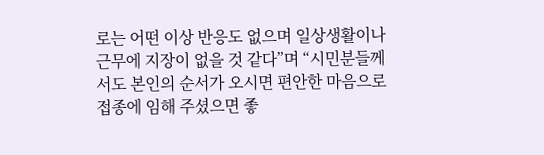로는 어떤 이상 반응도 없으며 일상생활이나 근무에 지장이 없을 것 같다”며 “시민분들께서도 본인의 순서가 오시면 편안한 마음으로 접종에 임해 주셨으면 좋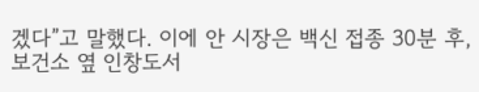겠다”고 말했다. 이에 안 시장은 백신 접종 30분 후, 보건소 옆 인창도서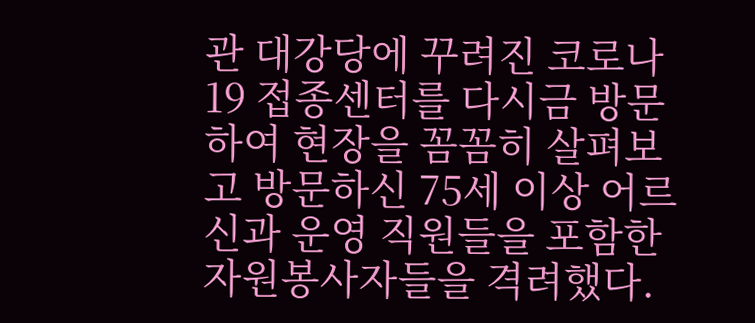관 대강당에 꾸려진 코로나19 접종센터를 다시금 방문하여 현장을 꼼꼼히 살펴보고 방문하신 75세 이상 어르신과 운영 직원들을 포함한 자원봉사자들을 격려했다.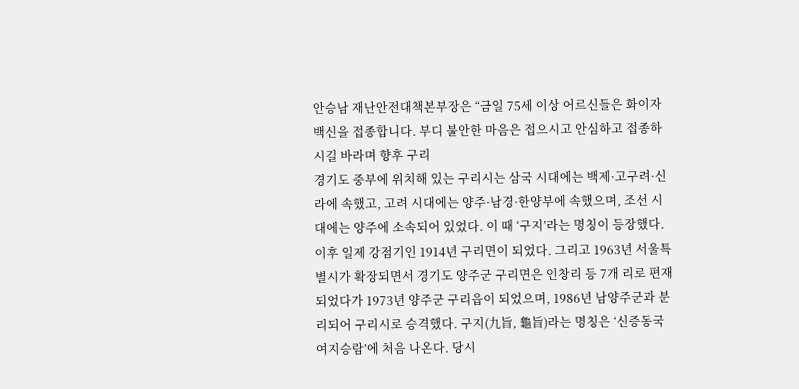안승남 재난안전대책본부장은 “금일 75세 이상 어르신들은 화이자 백신을 접종합니다. 부디 불안한 마음은 접으시고 안심하고 접종하시길 바라며 향후 구리
경기도 중부에 위치해 있는 구리시는 삼국 시대에는 백제·고구려·신라에 속했고, 고려 시대에는 양주·남경·한양부에 속했으며, 조선 시대에는 양주에 소속되어 있었다. 이 때 ‘구지’라는 명칭이 등장했다. 이후 일제 강점기인 1914년 구리면이 되었다. 그리고 1963년 서울특별시가 확장되면서 경기도 양주군 구리면은 인창리 등 7개 리로 편재되었다가 1973년 양주군 구리읍이 되었으며, 1986년 남양주군과 분리되어 구리시로 승격했다. 구지(九旨, 龜旨)라는 명칭은 ‘신증동국여지승람’에 처음 나온다. 당시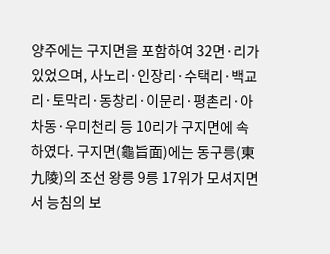양주에는 구지면을 포함하여 32면·리가 있었으며, 사노리·인장리·수택리·백교리·토막리·동창리·이문리·평촌리·아차동·우미천리 등 10리가 구지면에 속하였다. 구지면(龜旨面)에는 동구릉(東九陵)의 조선 왕릉 9릉 17위가 모셔지면서 능침의 보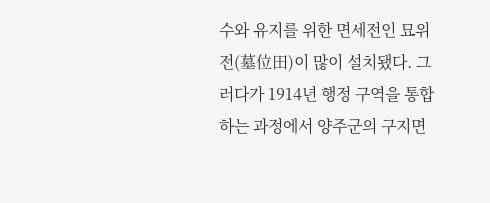수와 유지를 위한 면세전인 묘위전(墓位田)이 많이 설치됐다. 그러다가 1914년 행정 구역을 통합하는 과정에서 양주군의 구지면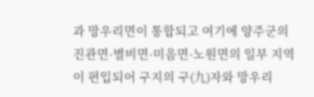과 망우리면이 통합되고 여기에 양주군의 진관면·별비면·미음면·노원면의 일부 지역이 편입되어 구지의 구(九)자와 망우리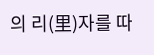의 리(里)자를 따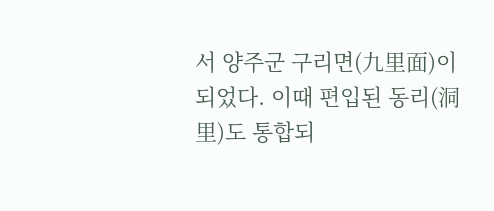서 양주군 구리면(九里面)이 되었다. 이때 편입된 동리(洞里)도 통합되